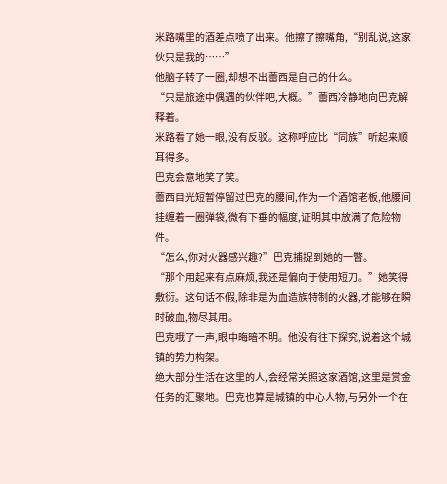米路嘴里的酒差点喷了出来。他擦了擦嘴角,“别乱说,这家伙只是我的……”
他脑子转了一圈,却想不出蕾西是自己的什么。
“只是旅途中偶遇的伙伴吧,大概。”蕾西冷静地向巴克解释着。
米路看了她一眼,没有反驳。这称呼应比“同族”听起来顺耳得多。
巴克会意地笑了笑。
蕾西目光短暂停留过巴克的腰间,作为一个酒馆老板,他腰间挂缠着一圈弹袋,微有下垂的幅度,证明其中放满了危险物件。
“怎么,你对火器感兴趣?”巴克捕捉到她的一瞥。
“那个用起来有点麻烦,我还是偏向于使用短刀。”她笑得敷衍。这句话不假,除非是为血造族特制的火器,才能够在瞬时破血,物尽其用。
巴克哦了一声,眼中晦暗不明。他没有往下探究,说着这个城镇的势力构架。
绝大部分生活在这里的人,会经常关照这家酒馆,这里是赏金任务的汇聚地。巴克也算是城镇的中心人物,与另外一个在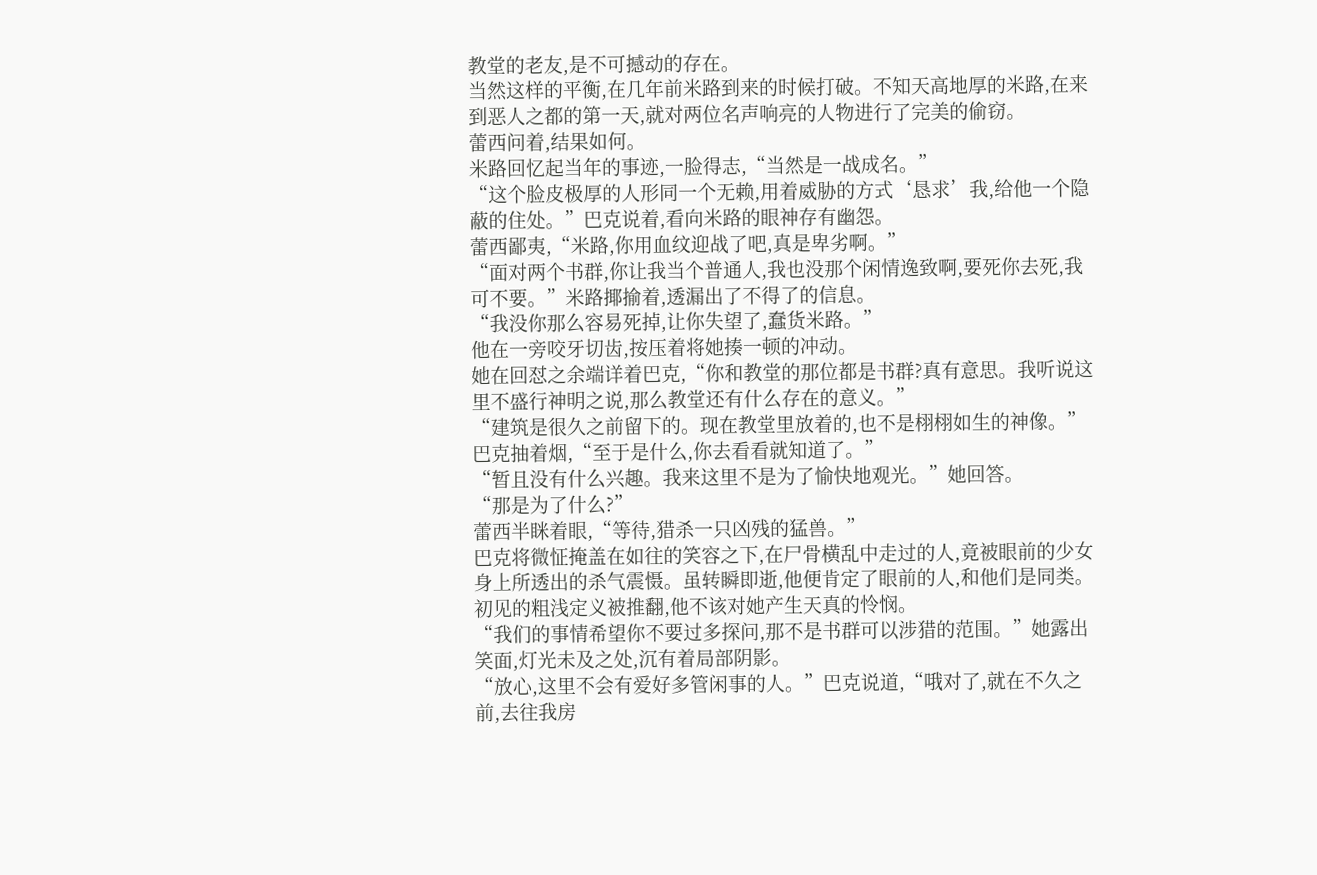教堂的老友,是不可撼动的存在。
当然这样的平衡,在几年前米路到来的时候打破。不知天高地厚的米路,在来到恶人之都的第一天,就对两位名声响亮的人物进行了完美的偷窃。
蕾西问着,结果如何。
米路回忆起当年的事迹,一脸得志,“当然是一战成名。”
“这个脸皮极厚的人形同一个无赖,用着威胁的方式‘恳求’我,给他一个隐蔽的住处。”巴克说着,看向米路的眼神存有幽怨。
蕾西鄙夷,“米路,你用血纹迎战了吧,真是卑劣啊。”
“面对两个书群,你让我当个普通人,我也没那个闲情逸致啊,要死你去死,我可不要。”米路揶揄着,透漏出了不得了的信息。
“我没你那么容易死掉,让你失望了,蠢货米路。”
他在一旁咬牙切齿,按压着将她揍一顿的冲动。
她在回怼之余端详着巴克,“你和教堂的那位都是书群?真有意思。我听说这里不盛行神明之说,那么教堂还有什么存在的意义。”
“建筑是很久之前留下的。现在教堂里放着的,也不是栩栩如生的神像。”巴克抽着烟,“至于是什么,你去看看就知道了。”
“暂且没有什么兴趣。我来这里不是为了愉快地观光。”她回答。
“那是为了什么?”
蕾西半眯着眼,“等待,猎杀一只凶残的猛兽。”
巴克将微怔掩盖在如往的笑容之下,在尸骨横乱中走过的人,竟被眼前的少女身上所透出的杀气震慑。虽转瞬即逝,他便肯定了眼前的人,和他们是同类。
初见的粗浅定义被推翻,他不该对她产生天真的怜悯。
“我们的事情希望你不要过多探问,那不是书群可以涉猎的范围。”她露出笑面,灯光未及之处,沉有着局部阴影。
“放心,这里不会有爱好多管闲事的人。”巴克说道,“哦对了,就在不久之前,去往我房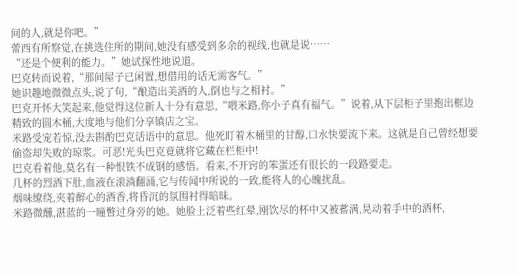间的人,就是你吧。”
蕾西有所察觉,在挑选住所的期间,她没有感受到多余的视线,也就是说……
“还是个便利的能力。”她试探性地说道。
巴克转而说着,“那间屋子已闲置,想借用的话无需客气。”
她识趣地微微点头,说了句,“酿造出美酒的人,倒也与之相衬。”
巴克开怀大笑起来,他觉得这位新人十分有意思,“喂米路,你小子真有福气。”说着,从下层柜子里抱出框边精致的圆木桶,大度地与他们分享镇店之宝。
米路受宠若惊,没去斟酌巴克话语中的意思。他死盯着木桶里的甘醇,口水快要流下来。这就是自己曾经想要偷盗却失败的琼浆。可恶!光头巴克竟就将它藏在栏柜中!
巴克看着他,莫名有一种恨铁不成钢的感悟。看来,不开窍的笨蛋还有很长的一段路要走。
几杯的烈酒下肚,血液在滚淌翻涌,它与传闻中所说的一致,能将人的心魄扰乱。
烟味缭绕,夹着醉心的酒香,将昏沉的氛围衬得暗昧。
米路微醺,湛蓝的一瞳瞥过身旁的她。她脸上泛着些红晕,刚饮尽的杯中又被蓄满,晃动着手中的酒杯,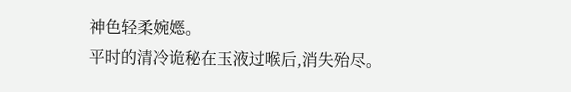神色轻柔婉嫕。
平时的清冷诡秘在玉液过喉后,消失殆尽。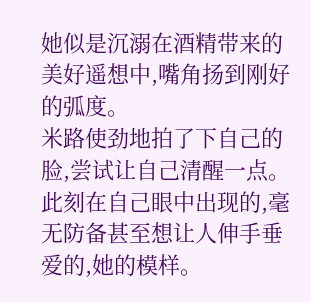她似是沉溺在酒精带来的美好遥想中,嘴角扬到刚好的弧度。
米路使劲地拍了下自己的脸,尝试让自己清醒一点。此刻在自己眼中出现的,毫无防备甚至想让人伸手垂爱的,她的模样。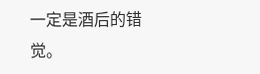一定是酒后的错觉。